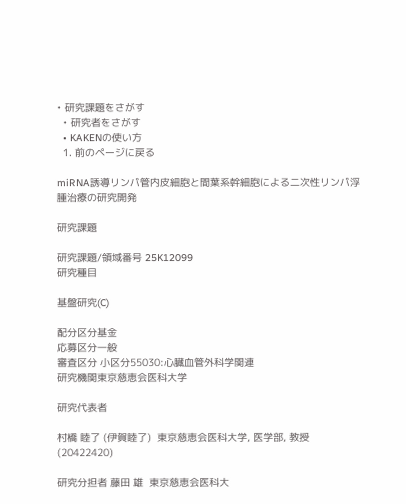• 研究課題をさがす
  • 研究者をさがす
  • KAKENの使い方
  1. 前のページに戻る

miRNA誘導リンパ管内皮細胞と間葉系幹細胞による二次性リンパ浮腫治療の研究開発

研究課題

研究課題/領域番号 25K12099
研究種目

基盤研究(C)

配分区分基金
応募区分一般
審査区分 小区分55030:心臓血管外科学関連
研究機関東京慈恵会医科大学

研究代表者

村橋 睦了 (伊賀睦了)  東京慈恵会医科大学, 医学部, 教授 (20422420)

研究分担者 藤田 雄  東京慈恵会医科大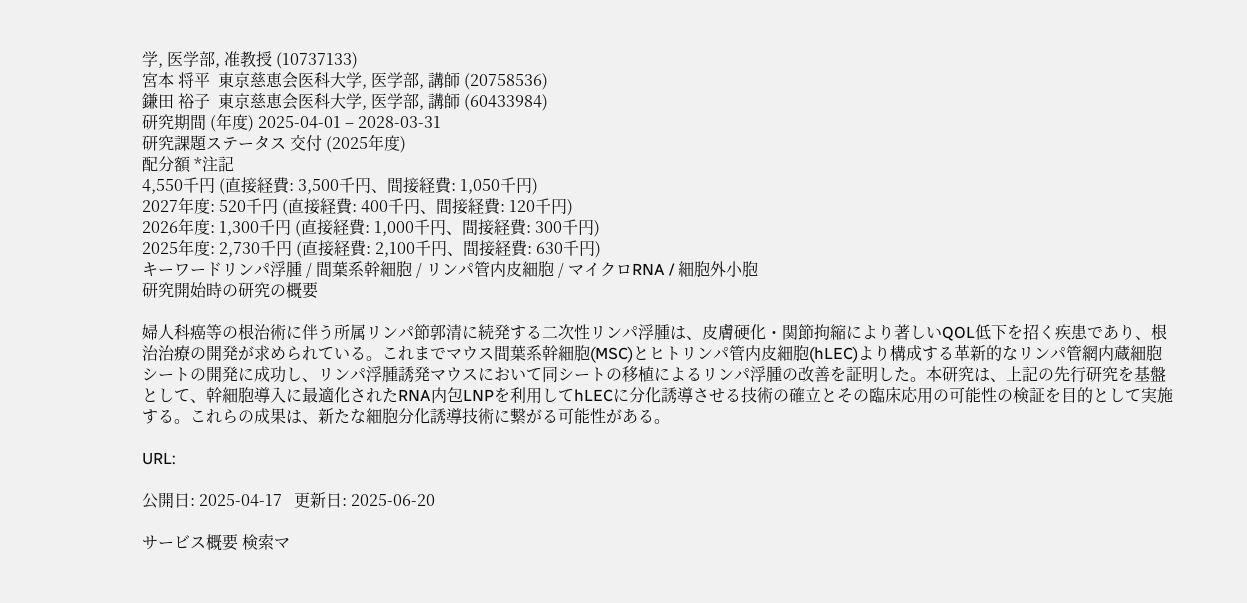学, 医学部, 准教授 (10737133)
宮本 将平  東京慈恵会医科大学, 医学部, 講師 (20758536)
鎌田 裕子  東京慈恵会医科大学, 医学部, 講師 (60433984)
研究期間 (年度) 2025-04-01 – 2028-03-31
研究課題ステータス 交付 (2025年度)
配分額 *注記
4,550千円 (直接経費: 3,500千円、間接経費: 1,050千円)
2027年度: 520千円 (直接経費: 400千円、間接経費: 120千円)
2026年度: 1,300千円 (直接経費: 1,000千円、間接経費: 300千円)
2025年度: 2,730千円 (直接経費: 2,100千円、間接経費: 630千円)
キーワードリンパ浮腫 / 間葉系幹細胞 / リンパ管内皮細胞 / マイクロRNA / 細胞外小胞
研究開始時の研究の概要

婦人科癌等の根治術に伴う所属リンパ節郭清に続発する二次性リンパ浮腫は、皮膚硬化・関節拘縮により著しいQOL低下を招く疾患であり、根治治療の開発が求められている。これまでマウス間葉系幹細胞(MSC)とヒトリンパ管内皮細胞(hLEC)より構成する革新的なリンパ管網内蔵細胞シートの開発に成功し、リンパ浮腫誘発マウスにおいて同シートの移植によるリンパ浮腫の改善を証明した。本研究は、上記の先行研究を基盤として、幹細胞導入に最適化されたRNA内包LNPを利用してhLECに分化誘導させる技術の確立とその臨床応用の可能性の検証を目的として実施する。これらの成果は、新たな細胞分化誘導技術に繋がる可能性がある。

URL:

公開日: 2025-04-17   更新日: 2025-06-20

サービス概要 検索マ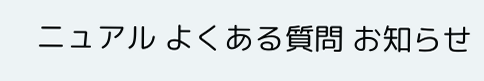ニュアル よくある質問 お知らせ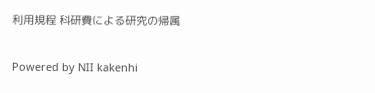利用規程 科研費による研究の帰属

Powered by NII kakenhi